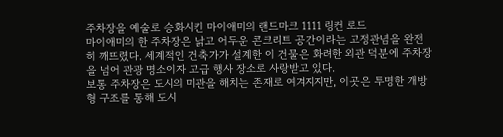주차장을 예술로 승화시킨 마이애미의 랜드마크 1111 링컨 로드
마이애미의 한 주차장은 낡고 어두운 콘크리트 공간이라는 고정관념을 완전히 깨뜨렸다. 세계적인 건축가가 설계한 이 건물은 화려한 외관 덕분에 주차장을 넘어 관광 명소이자 고급 행사 장소로 사랑받고 있다.
보통 주차장은 도시의 미관을 해치는 존재로 여겨지지만, 이곳은 투명한 개방형 구조를 통해 도시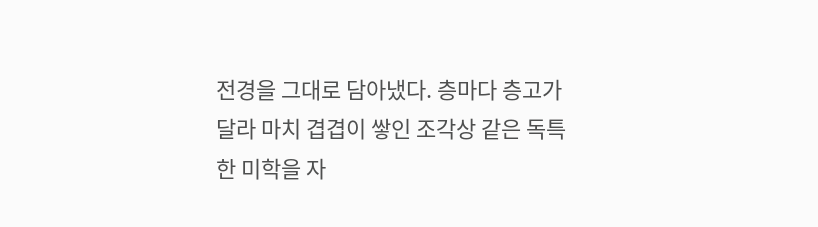전경을 그대로 담아냈다. 층마다 층고가 달라 마치 겹겹이 쌓인 조각상 같은 독특한 미학을 자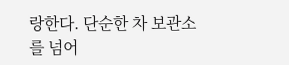랑한다. 단순한 차 보관소를 넘어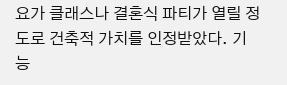요가 클래스나 결혼식 파티가 열릴 정도로 건축적 가치를 인정받았다. 기능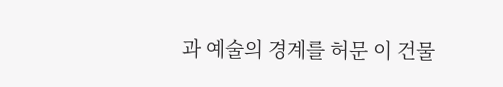과 예술의 경계를 허문 이 건물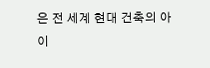은 전 세계 현대 건축의 아이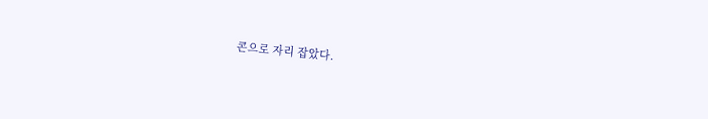콘으로 자리 잡았다.